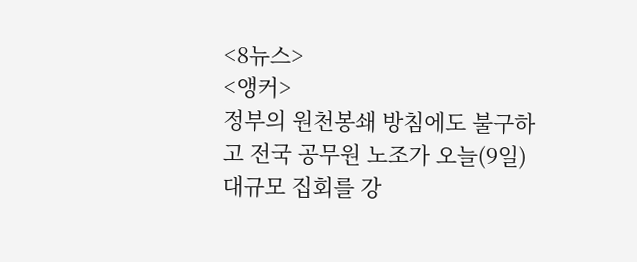<8뉴스>
<앵커>
정부의 원천봉쇄 방침에도 불구하고 전국 공무원 노조가 오늘(9일) 대규모 집회를 강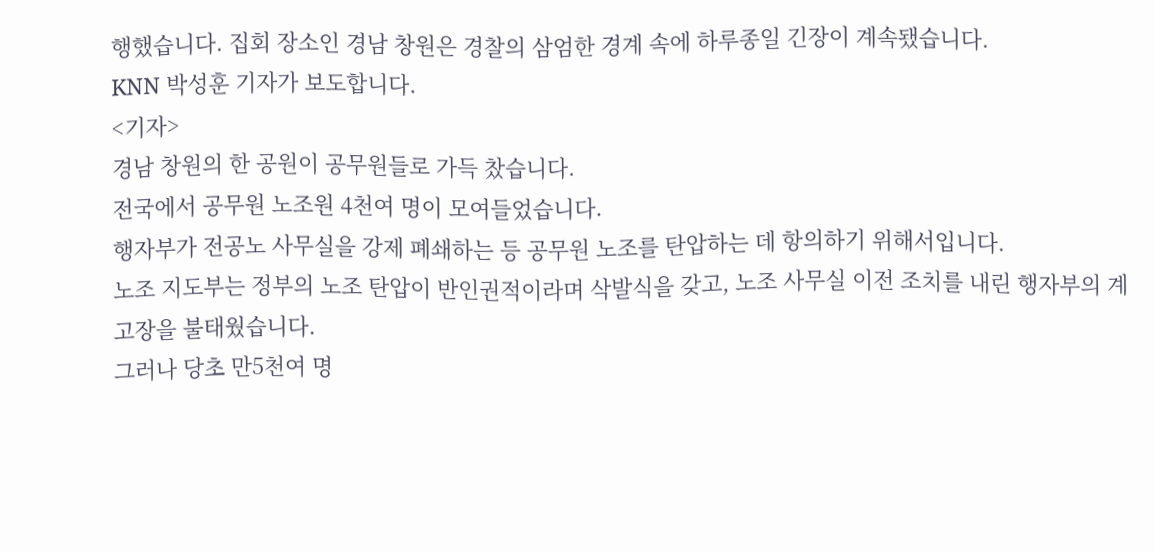행했습니다. 집회 장소인 경남 창원은 경찰의 삼엄한 경계 속에 하루종일 긴장이 계속됐습니다.
KNN 박성훈 기자가 보도합니다.
<기자>
경남 창원의 한 공원이 공무원들로 가득 찼습니다.
전국에서 공무원 노조원 4천여 명이 모여들었습니다.
행자부가 전공노 사무실을 강제 폐쇄하는 등 공무원 노조를 탄압하는 데 항의하기 위해서입니다.
노조 지도부는 정부의 노조 탄압이 반인권적이라며 삭발식을 갖고, 노조 사무실 이전 조치를 내린 행자부의 계고장을 불태웠습니다.
그러나 당초 만5천여 명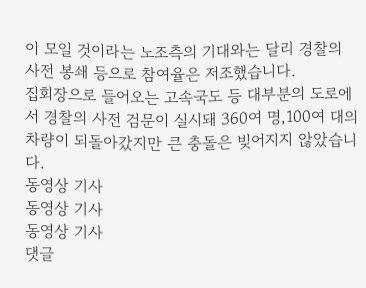이 모일 것이라는 노조측의 기대와는 달리 경찰의 사전 봉쇄 등으로 참여율은 저조했습니다.
집회장으로 들어오는 고속국도 등 대부분의 도로에서 경찰의 사전 검문이 실시돼 360여 명,100여 대의 차량이 되돌아갔지만 큰 충돌은 빚어지지 않았습니다.
동영상 기사
동영상 기사
동영상 기사
댓글